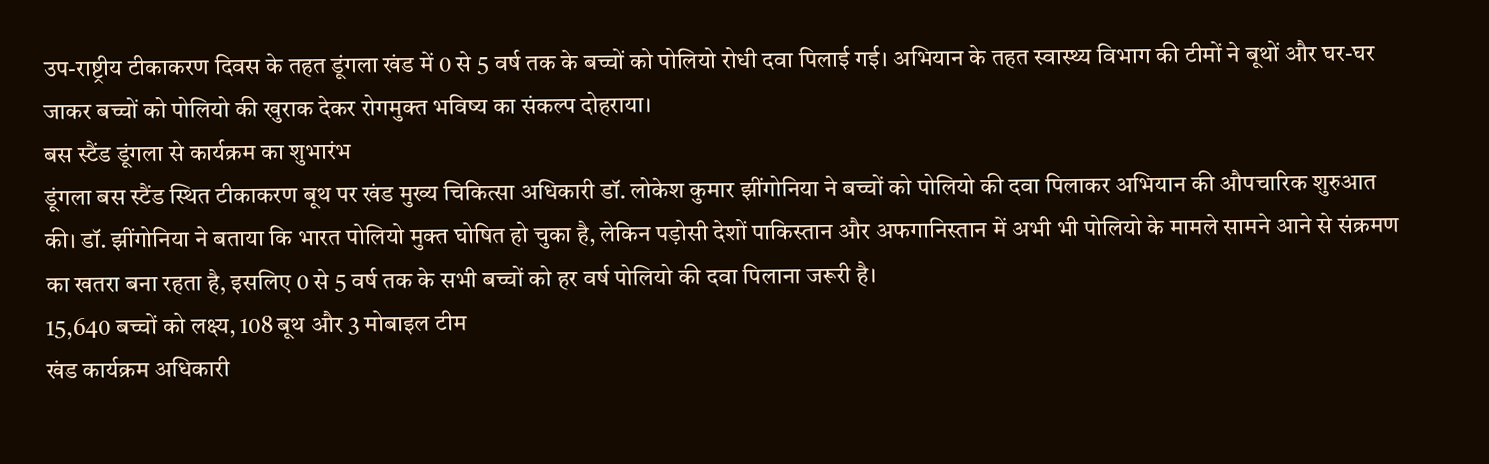उप-राष्ट्रीय टीकाकरण दिवस के तहत डूंगला खंड में 0 से 5 वर्ष तक के बच्चों को पोलियो रोधी दवा पिलाई गई। अभियान के तहत स्वास्थ्य विभाग की टीमों ने बूथों और घर-घर जाकर बच्चों को पोलियो की खुराक देकर रोगमुक्त भविष्य का संकल्प दोहराया।
बस स्टैंड डूंगला से कार्यक्रम का शुभारंभ
डूंगला बस स्टैंड स्थित टीकाकरण बूथ पर खंड मुख्य चिकित्सा अधिकारी डॉ. लोकेश कुमार झींगोनिया ने बच्चों को पोलियो की दवा पिलाकर अभियान की औपचारिक शुरुआत की। डॉ. झींगोनिया ने बताया कि भारत पोलियो मुक्त घोषित हो चुका है, लेकिन पड़ोसी देशों पाकिस्तान और अफगानिस्तान में अभी भी पोलियो के मामले सामने आने से संक्रमण का खतरा बना रहता है, इसलिए 0 से 5 वर्ष तक के सभी बच्चों को हर वर्ष पोलियो की दवा पिलाना जरूरी है।
15,640 बच्चों को लक्ष्य, 108 बूथ और 3 मोबाइल टीम
खंड कार्यक्रम अधिकारी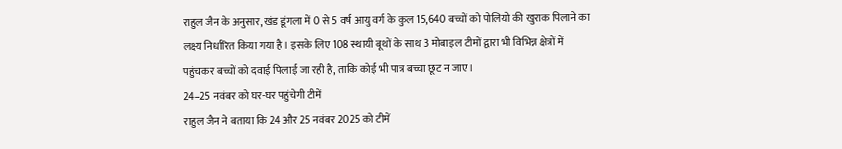राहुल जैन के अनुसार, खंड डूंगला में 0 से 5 वर्ष आयु वर्ग के कुल 15,640 बच्चों को पोलियो की खुराक पिलाने का लक्ष्य निर्धारित किया गया है। इसके लिए 108 स्थायी बूथों के साथ 3 मोबाइल टीमों द्वारा भी विभिन्न क्षेत्रों में पहुंचकर बच्चों को दवाई पिलाई जा रही है, ताकि कोई भी पात्र बच्चा छूट न जाए।
24–25 नवंबर को घर-घर पहुंचेगी टीमें
राहुल जैन ने बताया कि 24 और 25 नवंबर 2025 को टीमें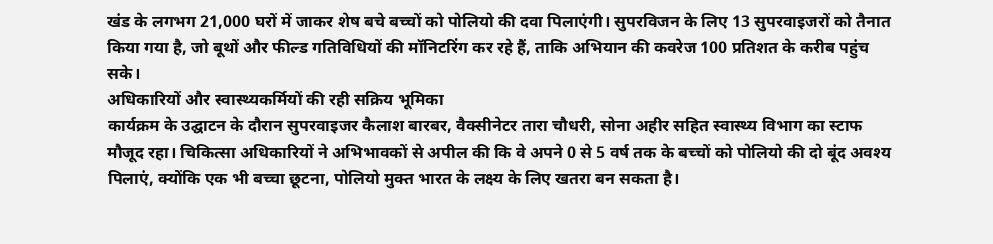खंड के लगभग 21,000 घरों में जाकर शेष बचे बच्चों को पोलियो की दवा पिलाएंगी। सुपरविजन के लिए 13 सुपरवाइजरों को तैनात किया गया है, जो बूथों और फील्ड गतिविधियों की मॉनिटरिंग कर रहे हैं, ताकि अभियान की कवरेज 100 प्रतिशत के करीब पहुंच सके।
अधिकारियों और स्वास्थ्यकर्मियों की रही सक्रिय भूमिका
कार्यक्रम के उद्घाटन के दौरान सुपरवाइजर कैलाश बारबर, वैक्सीनेटर तारा चौधरी, सोना अहीर सहित स्वास्थ्य विभाग का स्टाफ मौजूद रहा। चिकित्सा अधिकारियों ने अभिभावकों से अपील की कि वे अपने 0 से 5 वर्ष तक के बच्चों को पोलियो की दो बूंद अवश्य पिलाएं, क्योंकि एक भी बच्चा छूटना, पोलियो मुक्त भारत के लक्ष्य के लिए खतरा बन सकता है।